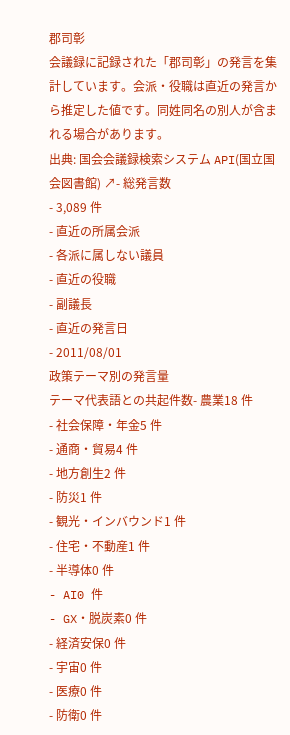郡司彰
会議録に記録された「郡司彰」の発言を集計しています。会派・役職は直近の発言から推定した値です。同姓同名の別人が含まれる場合があります。
出典: 国会会議録検索システム API(国立国会図書館) ↗- 総発言数
- 3,089 件
- 直近の所属会派
- 各派に属しない議員
- 直近の役職
- 副議長
- 直近の発言日
- 2011/08/01
政策テーマ別の発言量
テーマ代表語との共起件数- 農業18 件
- 社会保障・年金5 件
- 通商・貿易4 件
- 地方創生2 件
- 防災1 件
- 観光・インバウンド1 件
- 住宅・不動産1 件
- 半導体0 件
- AI0 件
- GX・脱炭素0 件
- 経済安保0 件
- 宇宙0 件
- 医療0 件
- 防衛0 件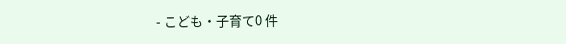- こども・子育て0 件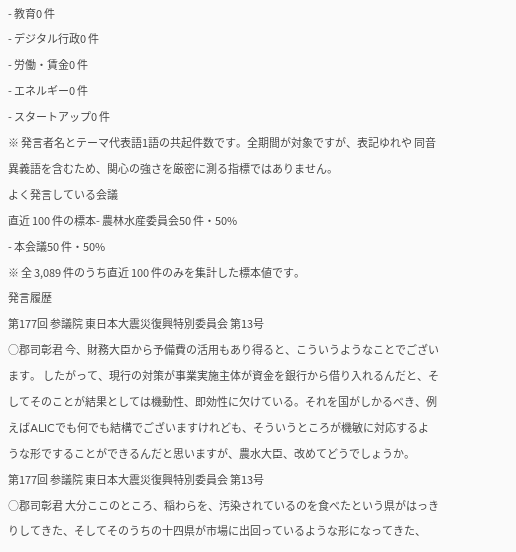- 教育0 件
- デジタル行政0 件
- 労働・賃金0 件
- エネルギー0 件
- スタートアップ0 件
※ 発言者名とテーマ代表語1語の共起件数です。全期間が対象ですが、表記ゆれや 同音異義語を含むため、関心の強さを厳密に測る指標ではありません。
よく発言している会議
直近 100 件の標本- 農林水産委員会50 件・50%
- 本会議50 件・50%
※ 全 3,089 件のうち直近 100 件のみを集計した標本値です。
発言履歴
第177回 参議院 東日本大震災復興特別委員会 第13号
○郡司彰君 今、財務大臣から予備費の活用もあり得ると、こういうようなことでございます。 したがって、現行の対策が事業実施主体が資金を銀行から借り入れるんだと、そしてそのことが結果としては機動性、即効性に欠けている。それを国がしかるべき、例えばALICでも何でも結構でございますけれども、そういうところが機敏に対応するような形ですることができるんだと思いますが、農水大臣、改めてどうでしょうか。
第177回 参議院 東日本大震災復興特別委員会 第13号
○郡司彰君 大分ここのところ、稲わらを、汚染されているのを食べたという県がはっきりしてきた、そしてそのうちの十四県が市場に出回っているような形になってきた、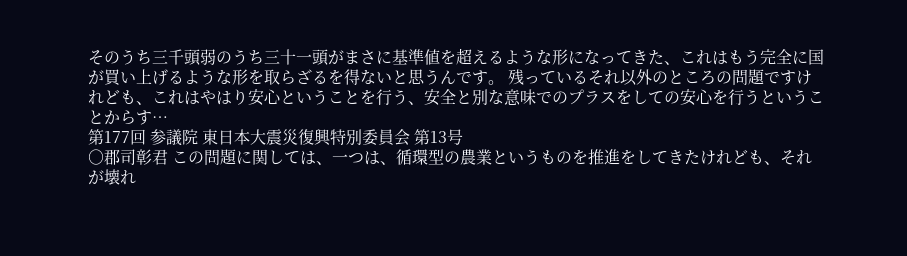そのうち三千頭弱のうち三十一頭がまさに基準値を超えるような形になってきた、これはもう完全に国が買い上げるような形を取らざるを得ないと思うんです。 残っているそれ以外のところの問題ですけれども、これはやはり安心ということを行う、安全と別な意味でのプラスをしての安心を行うということからす…
第177回 参議院 東日本大震災復興特別委員会 第13号
○郡司彰君 この問題に関しては、一つは、循環型の農業というものを推進をしてきたけれども、それが壊れ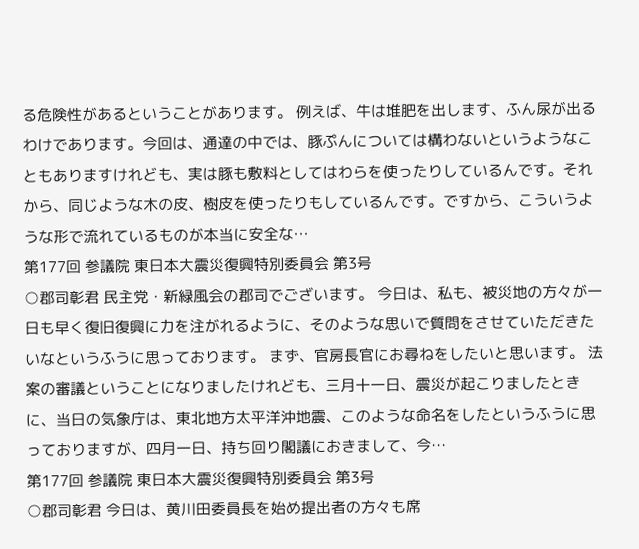る危険性があるということがあります。 例えば、牛は堆肥を出します、ふん尿が出るわけであります。今回は、通達の中では、豚ぷんについては構わないというようなこともありますけれども、実は豚も敷料としてはわらを使ったりしているんです。それから、同じような木の皮、樹皮を使ったりもしているんです。ですから、こういうような形で流れているものが本当に安全な…
第177回 参議院 東日本大震災復興特別委員会 第3号
○郡司彰君 民主党・新緑風会の郡司でございます。 今日は、私も、被災地の方々が一日も早く復旧復興に力を注がれるように、そのような思いで質問をさせていただきたいなというふうに思っております。 まず、官房長官にお尋ねをしたいと思います。 法案の審議ということになりましたけれども、三月十一日、震災が起こりましたときに、当日の気象庁は、東北地方太平洋沖地震、このような命名をしたというふうに思っておりますが、四月一日、持ち回り閣議におきまして、今…
第177回 参議院 東日本大震災復興特別委員会 第3号
○郡司彰君 今日は、黄川田委員長を始め提出者の方々も席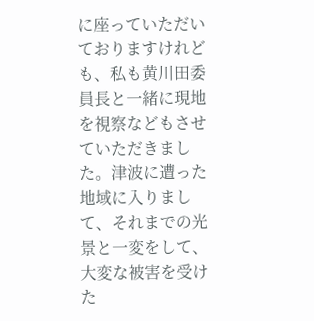に座っていただいておりますけれども、私も黄川田委員長と一緒に現地を視察などもさせていただきました。津波に遭った地域に入りまして、それまでの光景と一変をして、大変な被害を受けた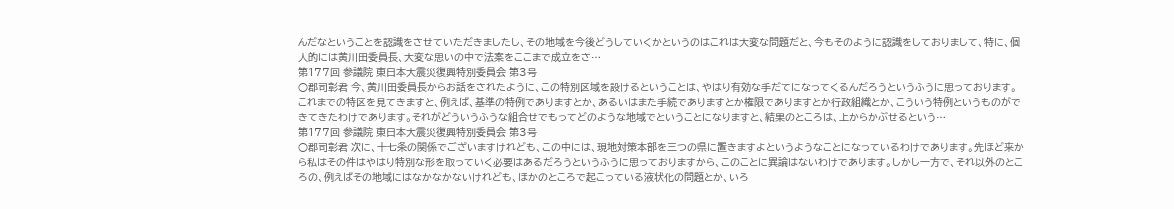んだなということを認識をさせていただきましたし、その地域を今後どうしていくかというのはこれは大変な問題だと、今もそのように認識をしておりまして、特に、個人的には黄川田委員長、大変な思いの中で法案をここまで成立をさ…
第177回 参議院 東日本大震災復興特別委員会 第3号
○郡司彰君 今、黄川田委員長からお話をされたように、この特別区域を設けるということは、やはり有効な手だてになってくるんだろうというふうに思っております。 これまでの特区を見てきますと、例えば、基準の特例でありますとか、あるいはまた手続でありますとか権限でありますとか行政組織とか、こういう特例というものができてきたわけであります。それがどういうふうな組合せでもってどのような地域でということになりますと、結果のところは、上からかぶせるという…
第177回 参議院 東日本大震災復興特別委員会 第3号
○郡司彰君 次に、十七条の関係でございますけれども、この中には、現地対策本部を三つの県に置きますよというようなことになっているわけであります。先ほど来から私はその件はやはり特別な形を取っていく必要はあるだろうというふうに思っておりますから、このことに異論はないわけであります。しかし一方で、それ以外のところの、例えばその地域にはなかなかないけれども、ほかのところで起こっている液状化の問題とか、いろ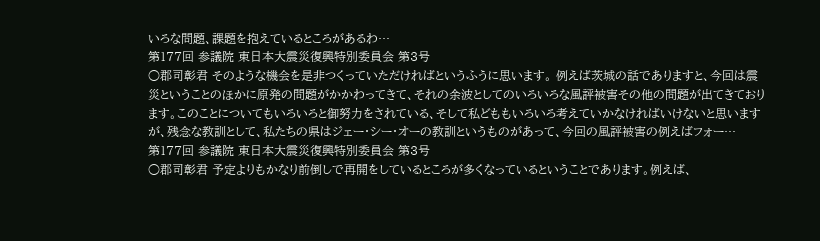いろな問題、課題を抱えているところがあるわ…
第177回 参議院 東日本大震災復興特別委員会 第3号
○郡司彰君 そのような機会を是非つくっていただければというふうに思います。 例えば茨城の話でありますと、今回は震災ということのほかに原発の問題がかかわってきて、それの余波としてのいろいろな風評被害その他の問題が出てきております。このことについてもいろいろと御努力をされている、そして私どももいろいろ考えていかなければいけないと思いますが、残念な教訓として、私たちの県はジェー・シー・オーの教訓というものがあって、今回の風評被害の例えばフォー…
第177回 参議院 東日本大震災復興特別委員会 第3号
○郡司彰君 予定よりもかなり前倒しで再開をしているところが多くなっているということであります。例えば、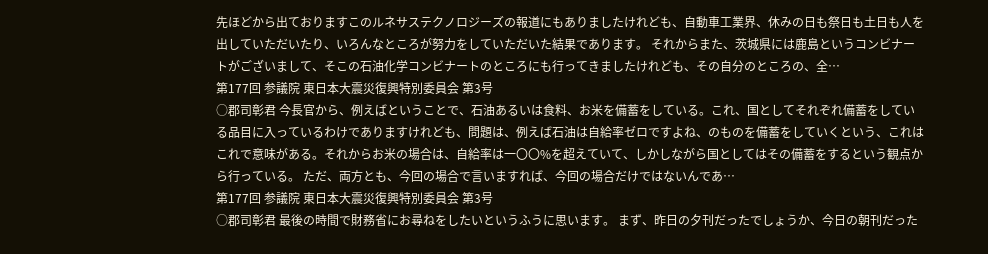先ほどから出ておりますこのルネサステクノロジーズの報道にもありましたけれども、自動車工業界、休みの日も祭日も土日も人を出していただいたり、いろんなところが努力をしていただいた結果であります。 それからまた、茨城県には鹿島というコンビナートがございまして、そこの石油化学コンビナートのところにも行ってきましたけれども、その自分のところの、全…
第177回 参議院 東日本大震災復興特別委員会 第3号
○郡司彰君 今長官から、例えばということで、石油あるいは食料、お米を備蓄をしている。これ、国としてそれぞれ備蓄をしている品目に入っているわけでありますけれども、問題は、例えば石油は自給率ゼロですよね、のものを備蓄をしていくという、これはこれで意味がある。それからお米の場合は、自給率は一〇〇%を超えていて、しかしながら国としてはその備蓄をするという観点から行っている。 ただ、両方とも、今回の場合で言いますれば、今回の場合だけではないんであ…
第177回 参議院 東日本大震災復興特別委員会 第3号
○郡司彰君 最後の時間で財務省にお尋ねをしたいというふうに思います。 まず、昨日の夕刊だったでしょうか、今日の朝刊だった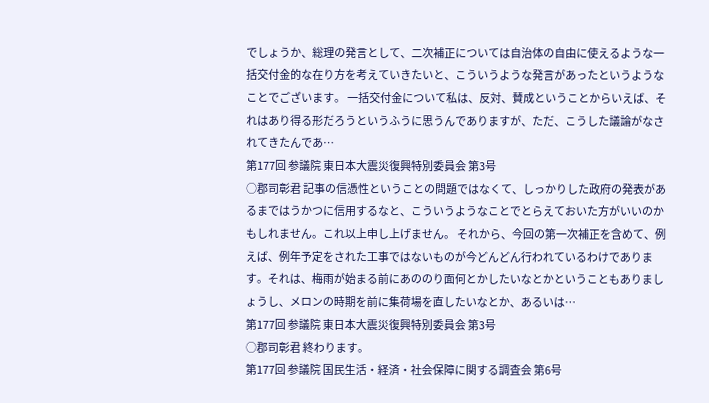でしょうか、総理の発言として、二次補正については自治体の自由に使えるような一括交付金的な在り方を考えていきたいと、こういうような発言があったというようなことでございます。 一括交付金について私は、反対、賛成ということからいえば、それはあり得る形だろうというふうに思うんでありますが、ただ、こうした議論がなされてきたんであ…
第177回 参議院 東日本大震災復興特別委員会 第3号
○郡司彰君 記事の信憑性ということの問題ではなくて、しっかりした政府の発表があるまではうかつに信用するなと、こういうようなことでとらえておいた方がいいのかもしれません。これ以上申し上げません。 それから、今回の第一次補正を含めて、例えば、例年予定をされた工事ではないものが今どんどん行われているわけであります。それは、梅雨が始まる前にあののり面何とかしたいなとかということもありましょうし、メロンの時期を前に集荷場を直したいなとか、あるいは…
第177回 参議院 東日本大震災復興特別委員会 第3号
○郡司彰君 終わります。
第177回 参議院 国民生活・経済・社会保障に関する調査会 第6号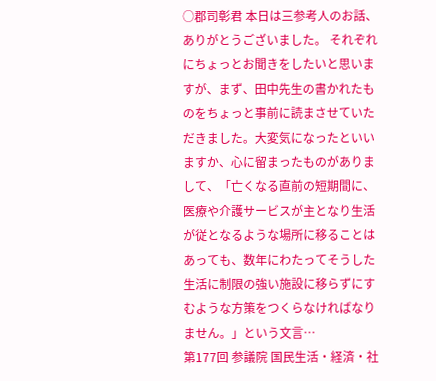○郡司彰君 本日は三参考人のお話、ありがとうございました。 それぞれにちょっとお聞きをしたいと思いますが、まず、田中先生の書かれたものをちょっと事前に読まさせていただきました。大変気になったといいますか、心に留まったものがありまして、「亡くなる直前の短期間に、医療や介護サービスが主となり生活が従となるような場所に移ることはあっても、数年にわたってそうした生活に制限の強い施設に移らずにすむような方策をつくらなければなりません。」という文言…
第177回 参議院 国民生活・経済・社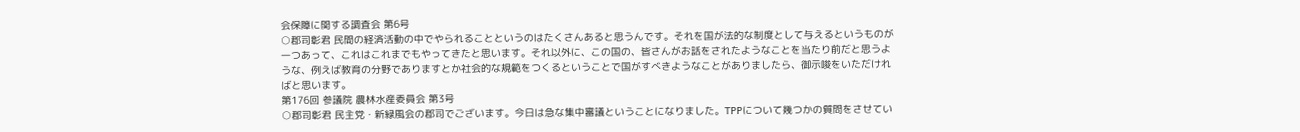会保障に関する調査会 第6号
○郡司彰君 民間の経済活動の中でやられることというのはたくさんあると思うんです。それを国が法的な制度として与えるというものが一つあって、これはこれまでもやってきたと思います。それ以外に、この国の、皆さんがお話をされたようなことを当たり前だと思うような、例えば教育の分野でありますとか社会的な規範をつくるということで国がすべきようなことがありましたら、御示唆をいただければと思います。
第176回 参議院 農林水産委員会 第3号
○郡司彰君 民主党・新緑風会の郡司でございます。今日は急な集中審議ということになりました。TPPについて幾つかの質問をさせてい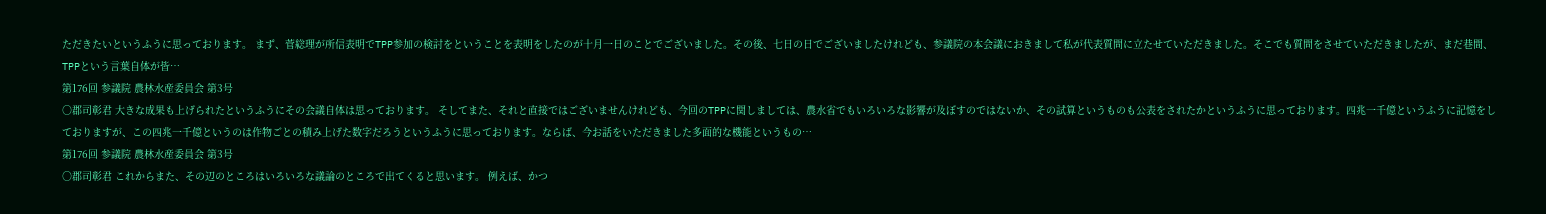ただきたいというふうに思っております。 まず、菅総理が所信表明でTPP参加の検討をということを表明をしたのが十月一日のことでございました。その後、七日の日でございましたけれども、参議院の本会議におきまして私が代表質問に立たせていただきました。そこでも質問をさせていただきましたが、まだ巷間、TPPという言葉自体が皆…
第176回 参議院 農林水産委員会 第3号
○郡司彰君 大きな成果も上げられたというふうにその会議自体は思っております。 そしてまた、それと直接ではございませんけれども、今回のTPPに関しましては、農水省でもいろいろな影響が及ぼすのではないか、その試算というものも公表をされたかというふうに思っております。四兆一千億というふうに記憶をしておりますが、この四兆一千億というのは作物ごとの積み上げた数字だろうというふうに思っております。ならば、今お話をいただきました多面的な機能というもの…
第176回 参議院 農林水産委員会 第3号
○郡司彰君 これからまた、その辺のところはいろいろな議論のところで出てくると思います。 例えば、かつ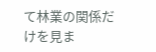て林業の関係だけを見ま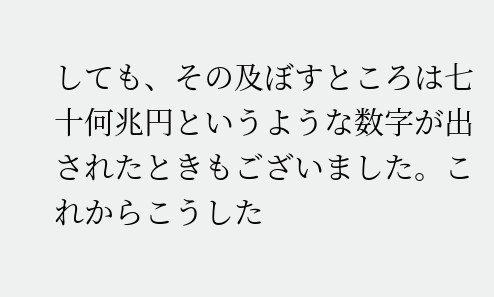しても、その及ぼすところは七十何兆円というような数字が出されたときもございました。これからこうした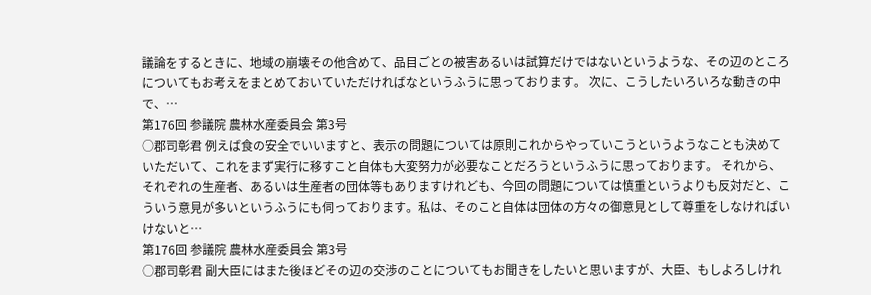議論をするときに、地域の崩壊その他含めて、品目ごとの被害あるいは試算だけではないというような、その辺のところについてもお考えをまとめておいていただければなというふうに思っております。 次に、こうしたいろいろな動きの中で、…
第176回 参議院 農林水産委員会 第3号
○郡司彰君 例えば食の安全でいいますと、表示の問題については原則これからやっていこうというようなことも決めていただいて、これをまず実行に移すこと自体も大変努力が必要なことだろうというふうに思っております。 それから、それぞれの生産者、あるいは生産者の団体等もありますけれども、今回の問題については慎重というよりも反対だと、こういう意見が多いというふうにも伺っております。私は、そのこと自体は団体の方々の御意見として尊重をしなければいけないと…
第176回 参議院 農林水産委員会 第3号
○郡司彰君 副大臣にはまた後ほどその辺の交渉のことについてもお聞きをしたいと思いますが、大臣、もしよろしけれ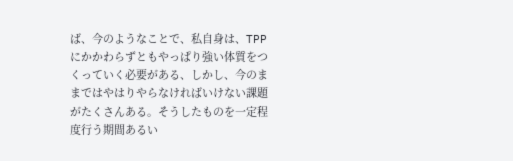ば、今のようなことで、私自身は、TPPにかかわらずともやっぱり強い体質をつくっていく必要がある、しかし、今のままではやはりやらなければいけない課題がたくさんある。そうしたものを一定程度行う期間あるい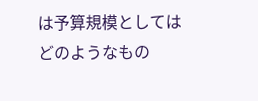は予算規模としてはどのようなもの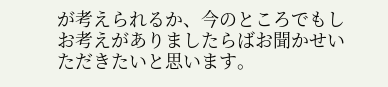が考えられるか、今のところでもしお考えがありましたらばお聞かせいただきたいと思います。